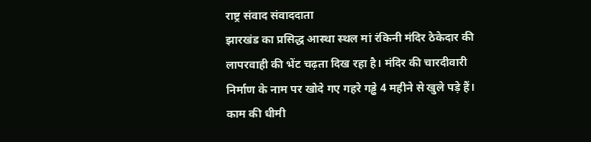राष्ट्र संवाद संवाददाता
झारखंड का प्रसिद्ध आस्था स्थल मां रंकिनी मंदिर ठेकेदार की लापरवाही की भेंट चढ़ता दिख रहा है। मंदिर की चारदीवारी निर्माण के नाम पर खोदे गए गहरे गड्ढे 4 महीने से खुले पड़े हैं। काम की धीमी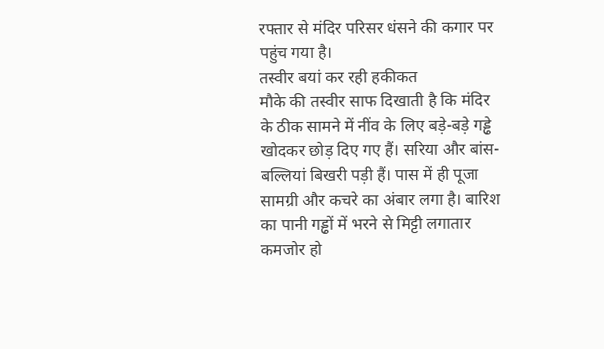रफ्तार से मंदिर परिसर धंसने की कगार पर पहुंच गया है।
तस्वीर बयां कर रही हकीकत
मौके की तस्वीर साफ दिखाती है कि मंदिर के ठीक सामने में नींव के लिए बड़े-बड़े गड्ढे खोदकर छोड़ दिए गए हैं। सरिया और बांस-बल्लियां बिखरी पड़ी हैं। पास में ही पूजा सामग्री और कचरे का अंबार लगा है। बारिश का पानी गड्ढों में भरने से मिट्टी लगातार कमजोर हो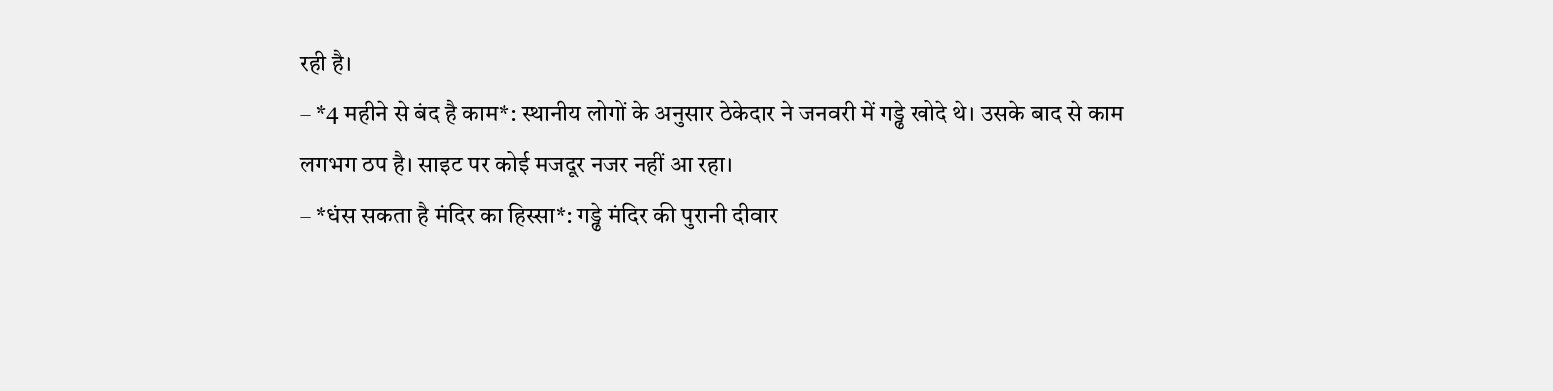रही है।
– *4 महीने से बंद है काम*: स्थानीय लोगों के अनुसार ठेकेदार ने जनवरी में गड्ढे खोदे थे। उसके बाद से काम लगभग ठप है। साइट पर कोई मजदूर नजर नहीं आ रहा।
– *धंस सकता है मंदिर का हिस्सा*: गड्ढे मंदिर की पुरानी दीवार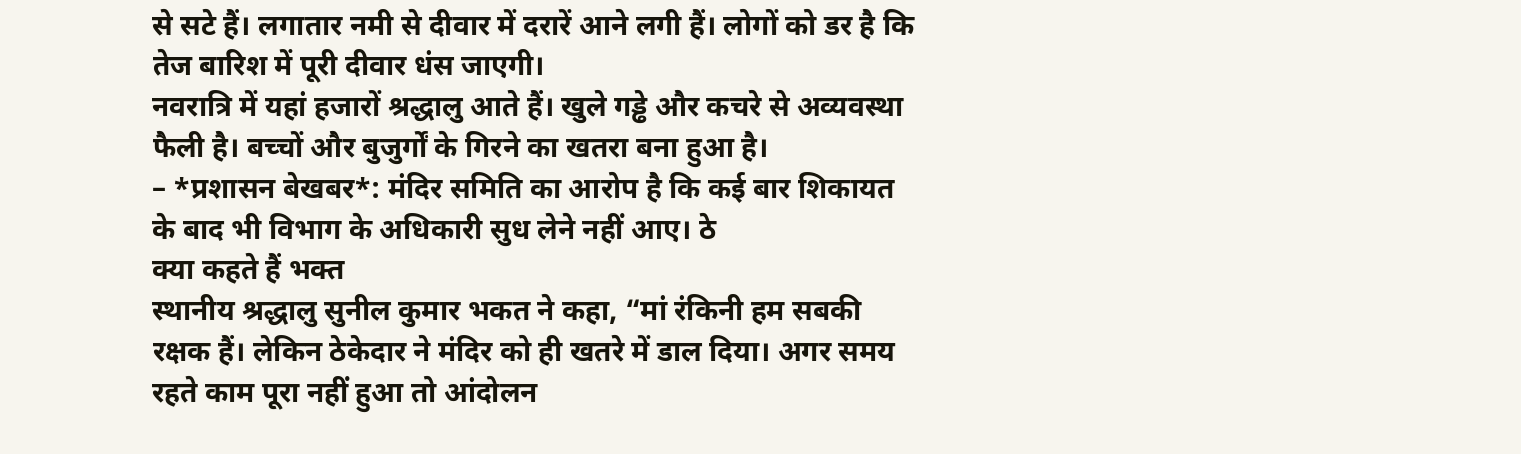से सटे हैं। लगातार नमी से दीवार में दरारें आने लगी हैं। लोगों को डर है कि तेज बारिश में पूरी दीवार धंस जाएगी।
नवरात्रि में यहां हजारों श्रद्धालु आते हैं। खुले गड्ढे और कचरे से अव्यवस्था फैली है। बच्चों और बुजुर्गों के गिरने का खतरा बना हुआ है।
– *प्रशासन बेखबर*: मंदिर समिति का आरोप है कि कई बार शिकायत के बाद भी विभाग के अधिकारी सुध लेने नहीं आए। ठे
क्या कहते हैं भक्त
स्थानीय श्रद्धालु सुनील कुमार भकत ने कहा, “मां रंकिनी हम सबकी रक्षक हैं। लेकिन ठेकेदार ने मंदिर को ही खतरे में डाल दिया। अगर समय रहते काम पूरा नहीं हुआ तो आंदोलन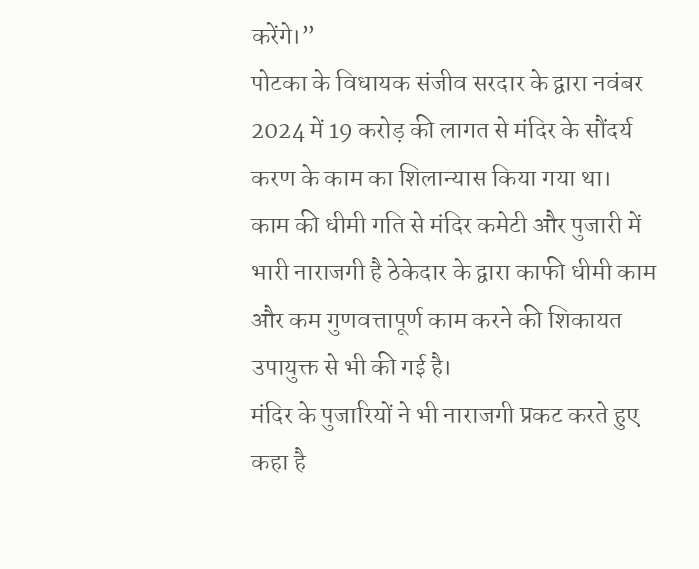करेंगे।”
पोटका के विधायक संजीव सरदार के द्वारा नवंबर 2024 में 19 करोड़ की लागत से मंदिर के सौंदर्य करण के काम का शिलान्यास किया गया था।
काम की धीमी गति से मंदिर कमेटी और पुजारी में भारी नाराजगी है ठेकेदार के द्वारा काफी धीमी काम और कम गुणवत्तापूर्ण काम करने की शिकायत उपायुक्त से भी की गई है।
मंदिर के पुजारियों ने भी नाराजगी प्रकट करते हुए कहा है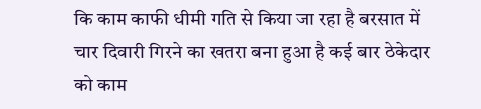कि काम काफी धीमी गति से किया जा रहा है बरसात में चार दिवारी गिरने का खतरा बना हुआ है कई बार ठेकेदार को काम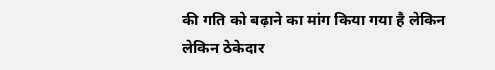की गति को बढ़ाने का मांग किया गया है लेकिन लेकिन ठेकेदार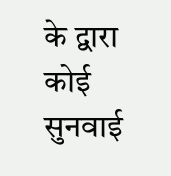के द्वारा कोई सुनवाई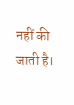नहीं की जाती है।